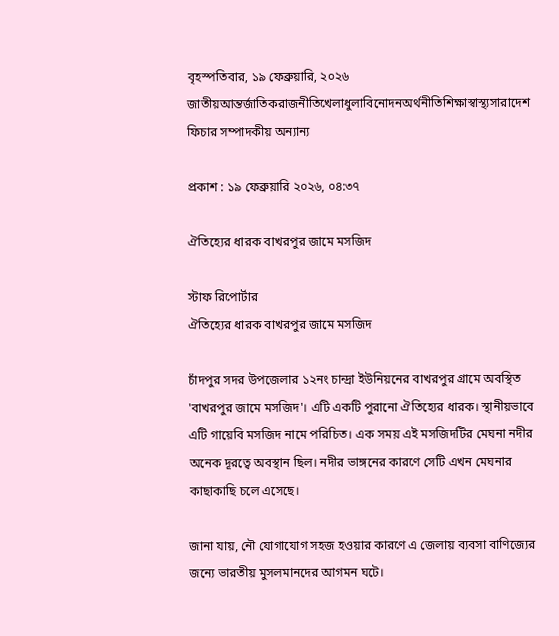বৃহস্পতিবার, ১৯ ফেব্রুয়ারি, ২০২৬
জাতীয়আন্তর্জাতিকরাজনীতিখেলাধুলাবিনোদনঅর্থনীতিশিক্ষাস্বাস্থ্যসারাদেশ ফিচার সম্পাদকীয় অন্যান্য

প্রকাশ : ১৯ ফেব্রুয়ারি ২০২৬, ০৪:৩৭

ঐতিহ্যের ধারক বাখরপুর জামে মসজিদ

স্টাফ রিপোর্টার
ঐতিহ্যের ধারক বাখরপুর জামে মসজিদ

চাঁদপুর সদর উপজেলার ১২নং চান্দ্রা ইউনিয়নের বাখরপুর গ্রামে অবস্থিত 'বাখরপুর জামে মসজিদ'। এটি একটি পুরানো ঐতিহ্যের ধারক। স্থানীয়ভাবে এটি গায়েবি মসজিদ নামে পরিচিত। এক সময় এই মসজিদটির মেঘনা নদীর অনেক দূরত্বে অবস্থান ছিল। নদীর ভাঙ্গনের কারণে সেটি এখন মেঘনার কাছাকাছি চলে এসেছে।

জানা যায়, নৌ যোগাযোগ সহজ হওয়ার কারণে এ জেলায় ব্যবসা বাণিজ্যের জন্যে ভারতীয় মুসলমানদের আগমন ঘটে।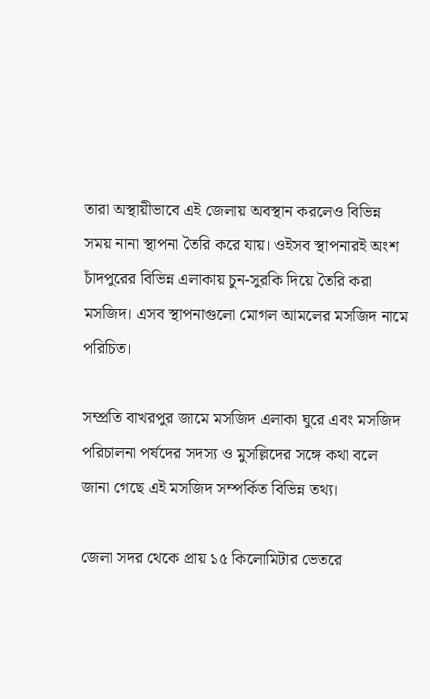তারা অস্থায়ীভাবে এই জেলায় অবস্থান করলেও বিভিন্ন সময় নানা স্থাপনা তৈরি করে যায়। ওইসব স্থাপনারই অংশ চাঁদপুরের বিভিন্ন এলাকায় চুন-সুরকি দিয়ে তৈরি করা মসজিদ। এসব স্থাপনাগুলো মোগল আমলের মসজিদ নামে পরিচিত।

সম্প্রতি বাখরপুর জামে মসজিদ এলাকা ঘুরে এবং মসজিদ পরিচালনা পর্ষদের সদস্য ও মুসল্লিদের সঙ্গে কথা বলে জানা গেছে এই মসজিদ সম্পর্কিত বিভিন্ন তথ্য।

জেলা সদর থেকে প্রায় ১৫ কিলোমিটার ভেতরে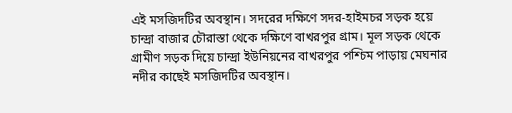এই মসজিদটির অবস্থান। সদরের দক্ষিণে সদর-হাইমচর সড়ক হয়ে চান্দ্রা বাজার চৌরাস্তা থেকে দক্ষিণে বাখরপুর গ্রাম। মূল সড়ক থেকে গ্রামীণ সড়ক দিয়ে চান্দ্রা ইউনিয়নের বাখরপুর পশ্চিম পাড়ায় মেঘনার নদীর কাছেই মসজিদটির অবস্থান।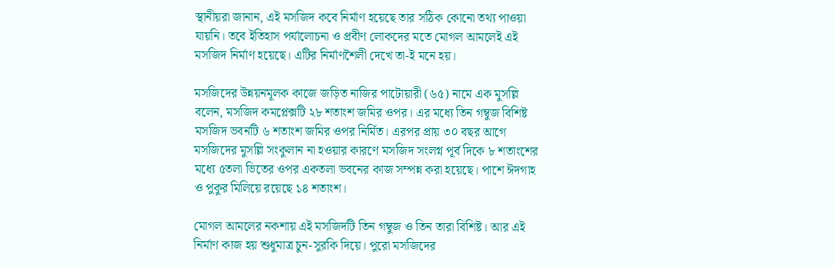স্থানীয়রা জানান, এই মসজিদ কবে নির্মাণ হয়েছে তার সঠিক কোনো তথ্য পাওয়া যায়নি। তবে ইতিহাস পর্যালোচনা ও প্রবীণ লোকদের মতে মোগল আমলেই এই মসজিদ নির্মাণ হয়েছে। এটির নির্মাণশৈলী দেখে তা-ই মনে হয়।

মসজিদের উন্নয়নমূলক কাজে জড়িত নাজির পাটোয়ারী (৬৫) নামে এক মুসল্লি বলেন, মসজিদ কমপ্লেক্সটি ২৮ শতাংশ জমির ওপর। এর মধ্যে তিন গম্বুজ বিশিষ্ট মসজিদ ভবনটি ৬ শতাংশ জমির ওপর নির্মিত। এরপর প্রায় ৩০ বছর আগে মসজিদের মুসল্লি সংকুলান না হওয়ার কারণে মসজিদ সংলগ্ন পূর্ব দিকে ৮ শতাংশের মধ্যে ৫তলা ভিতের ওপর একতলা ভবনের কাজ সম্পন্ন করা হয়েছে। পাশে ঈদগাহ ও পুকুর মিলিয়ে রয়েছে ১৪ শতাংশ।

মোগল আমলের নকশায় এই মসজিদটি তিন গম্বুজ ও তিন তারা বিশিষ্ট। আর এই নির্মাণ কাজ হয় শুধুমাত্র চুন-সুরকি দিয়ে। পুরো মসজিদের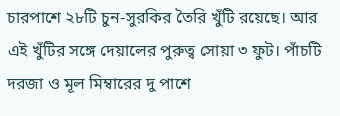চারপাশে ২৮টি চুন-সুরকির তৈরি খুঁটি রয়েছে। আর এই খুঁটির সঙ্গে দেয়ালের পুরুত্ব সোয়া ৩ ফুট। পাঁচটি দরজা ও মূল মিম্বারের দু পাশে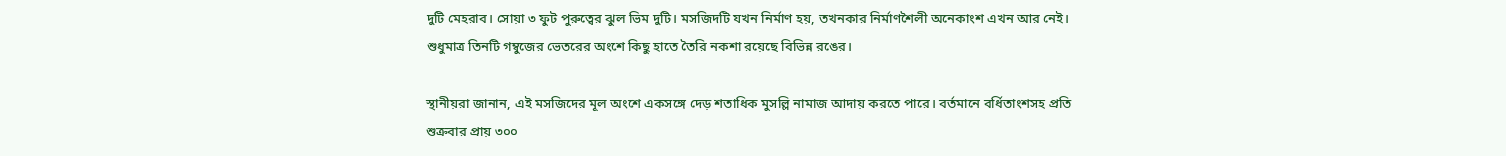দুটি মেহরাব। সোয়া ৩ ফুট পুরুত্বের ঝুল ভিম দুটি। মসজিদটি যখন নির্মাণ হয়, তখনকার নির্মাণশৈলী অনেকাংশ এখন আর নেই। শুধুমাত্র তিনটি গম্বুজের ভেতরের অংশে কিছু হাতে তৈরি নকশা রয়েছে বিভিন্ন রঙের।

স্থানীয়রা জানান, এই মসজিদের মূল অংশে একসঙ্গে দেড় শতাধিক মুসল্লি নামাজ আদায় করতে পারে। বর্তমানে বর্ধিতাংশসহ প্রতি শুক্রবার প্রায় ৩০০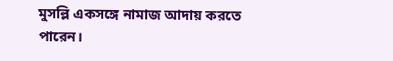মুসল্লি একসঙ্গে নামাজ আদায় করতে পারেন।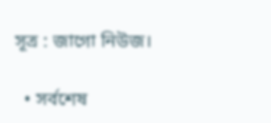সূত্র : জাগো নিউজ।

  • সর্বশেষ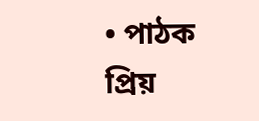• পাঠক প্রিয়